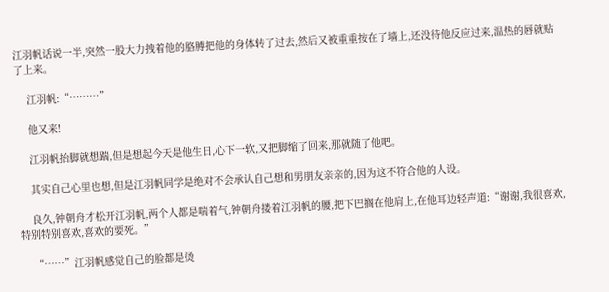江羽帆话说一半,突然一股大力拽着他的胳膊把他的身体转了过去,然后又被重重按在了墙上,还没待他反应过来,温热的唇就贴了上来。

    江羽帆:“………”

    他又来!

    江羽帆抬脚就想踹,但是想起今天是他生日,心下一软,又把脚缩了回来,那就随了他吧。

    其实自己心里也想,但是江羽帆同学是绝对不会承认自己想和男朋友亲亲的,因为这不符合他的人设。

    良久,钟朝舟才松开江羽帆,两个人都是喘着气,钟朝舟搂着江羽帆的腰,把下巴搁在他肩上,在他耳边轻声道:“谢谢,我很喜欢,特别特别喜欢,喜欢的要死。”

    “……”江羽帆感觉自己的脸都是烫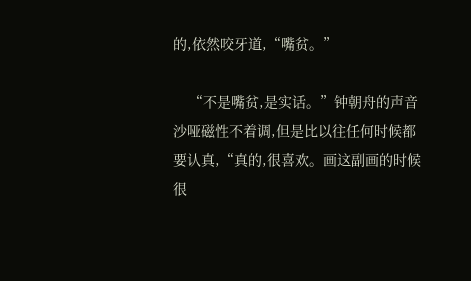的,依然咬牙道,“嘴贫。”

    “不是嘴贫,是实话。”钟朝舟的声音沙哑磁性不着调,但是比以往任何时候都要认真,“真的,很喜欢。画这副画的时候很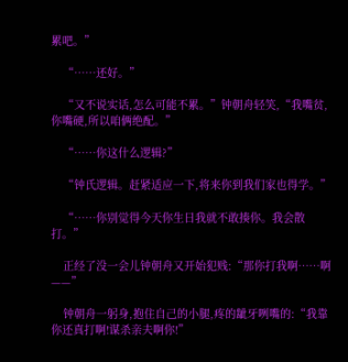累吧。”

    “……还好。”

    “又不说实话,怎么可能不累。”钟朝舟轻笑,“我嘴贫,你嘴硬,所以咱俩绝配。”

    “……你这什么逻辑?”

    “钟氏逻辑。赶紧适应一下,将来你到我们家也得学。”

    “……你别觉得今天你生日我就不敢揍你。我会散打。”

    正经了没一会儿钟朝舟又开始犯贱:“那你打我啊……啊——”

    钟朝舟一躬身,抱住自己的小腿,疼的龇牙咧嘴的:“我靠你还真打啊!谋杀亲夫啊你!”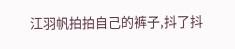江羽帆拍拍自己的裤子,抖了抖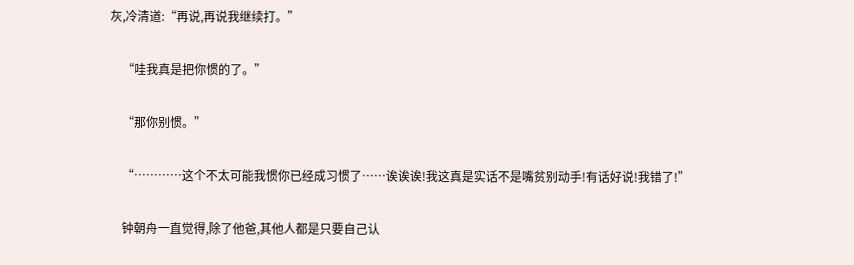灰,冷清道:“再说,再说我继续打。”

    “哇我真是把你惯的了。”

    “那你别惯。”

    “…………这个不太可能我惯你已经成习惯了……诶诶诶!我这真是实话不是嘴贫别动手!有话好说!我错了!”

    钟朝舟一直觉得,除了他爸,其他人都是只要自己认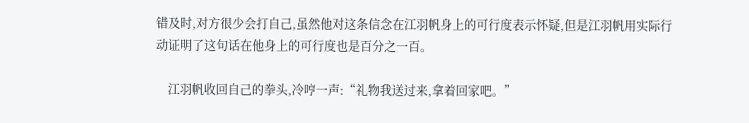错及时,对方很少会打自己,虽然他对这条信念在江羽帆身上的可行度表示怀疑,但是江羽帆用实际行动证明了这句话在他身上的可行度也是百分之一百。

    江羽帆收回自己的拳头,冷哼一声:“礼物我送过来,拿着回家吧。”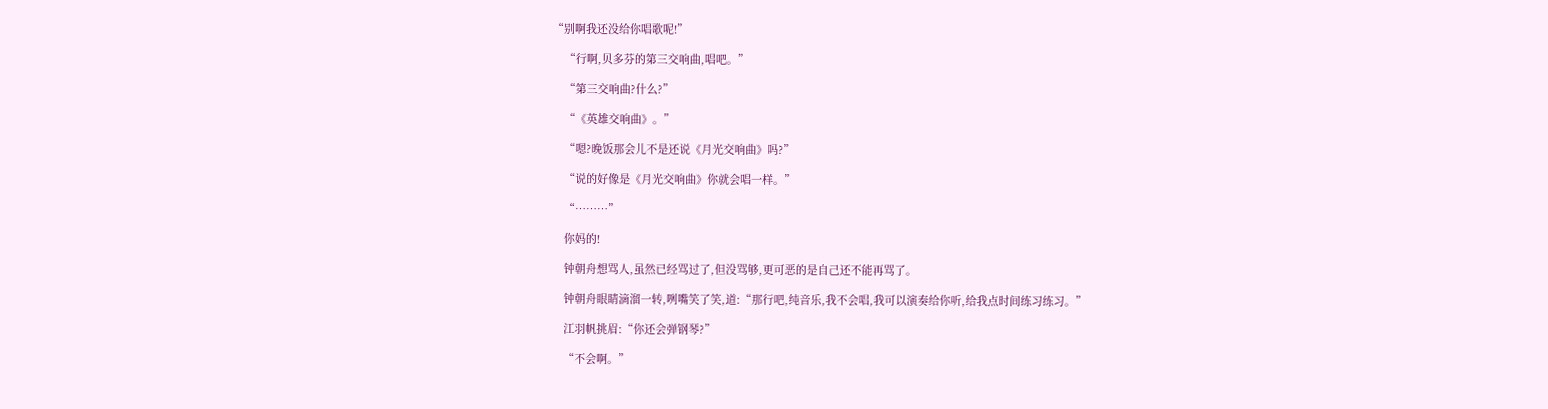“别啊我还没给你唱歌呢!”

    “行啊,贝多芬的第三交响曲,唱吧。”

    “第三交响曲?什么?”

    “《英雄交响曲》。”

    “嗯?晚饭那会儿不是还说《月光交响曲》吗?”

    “说的好像是《月光交响曲》你就会唱一样。”

    “………”

    你妈的!

    钟朝舟想骂人,虽然已经骂过了,但没骂够,更可恶的是自己还不能再骂了。

    钟朝舟眼睛滴溜一转,咧嘴笑了笑,道:“那行吧,纯音乐,我不会唱,我可以演奏给你听,给我点时间练习练习。”

    江羽帆挑眉:“你还会弹钢琴?”

    “不会啊。”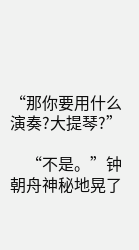“那你要用什么演奏?大提琴?”

    “不是。”钟朝舟神秘地晃了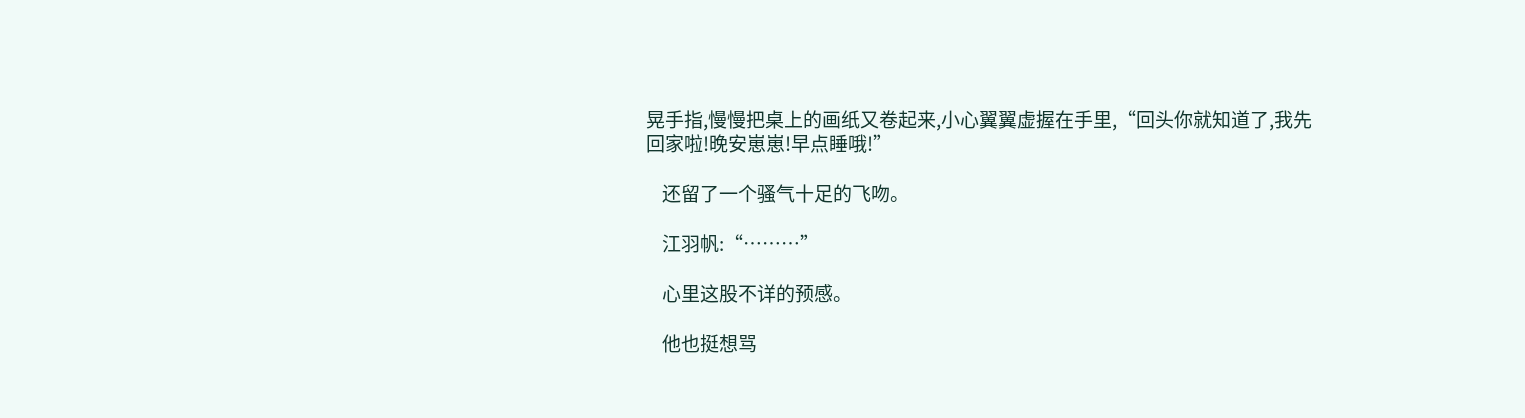晃手指,慢慢把桌上的画纸又卷起来,小心翼翼虚握在手里,“回头你就知道了,我先回家啦!晚安崽崽!早点睡哦!”

    还留了一个骚气十足的飞吻。

    江羽帆:“………”

    心里这股不详的预感。

    他也挺想骂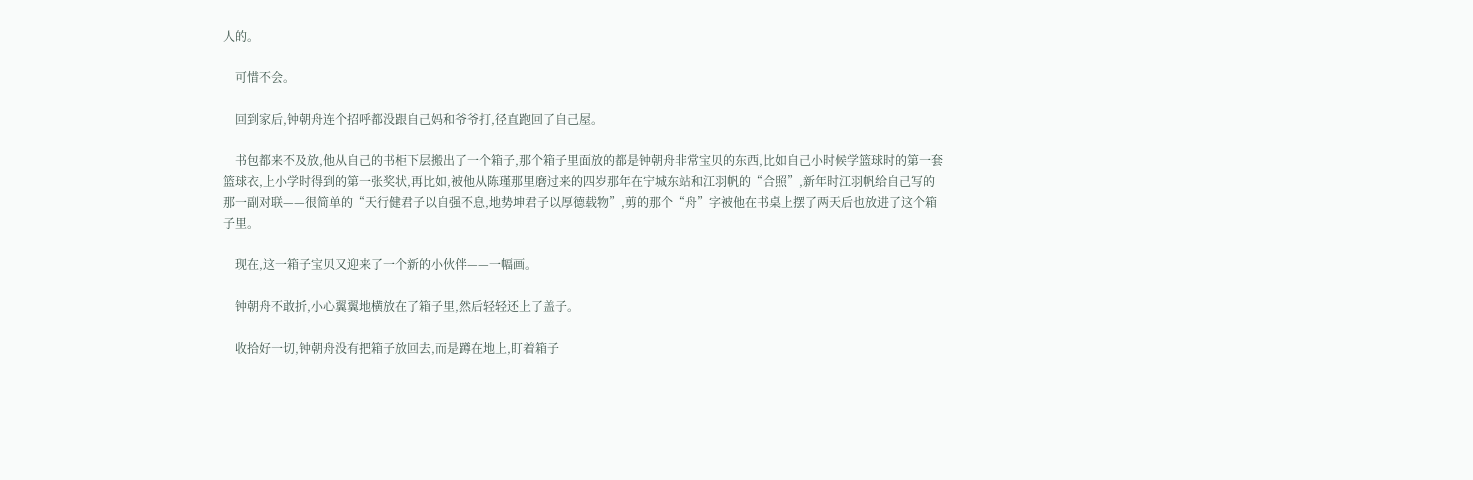人的。

    可惜不会。

    回到家后,钟朝舟连个招呼都没跟自己妈和爷爷打,径直跑回了自己屋。

    书包都来不及放,他从自己的书柜下层搬出了一个箱子,那个箱子里面放的都是钟朝舟非常宝贝的东西,比如自己小时候学篮球时的第一套篮球衣,上小学时得到的第一张奖状,再比如,被他从陈瑾那里磨过来的四岁那年在宁城东站和江羽帆的“合照”,新年时江羽帆给自己写的那一副对联——很简单的“天行健君子以自强不息,地势坤君子以厚德载物”,剪的那个“舟”字被他在书桌上摆了两天后也放进了这个箱子里。

    现在,这一箱子宝贝又迎来了一个新的小伙伴——一幅画。

    钟朝舟不敢折,小心翼翼地横放在了箱子里,然后轻轻还上了盖子。

    收拾好一切,钟朝舟没有把箱子放回去,而是蹲在地上,盯着箱子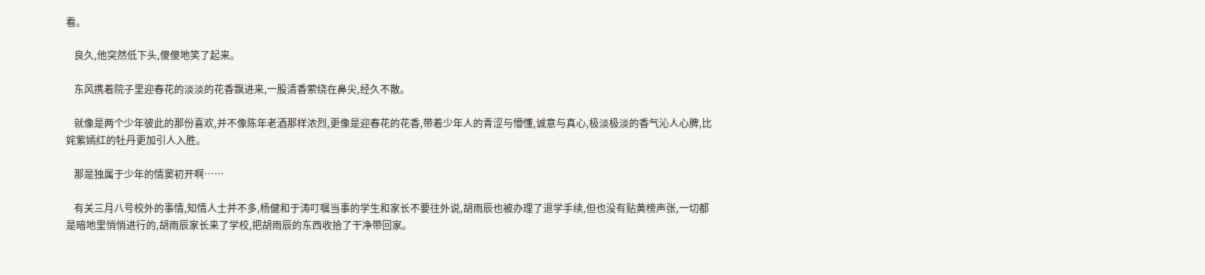看。

    良久,他突然低下头,傻傻地笑了起来。

    东风携着院子里迎春花的淡淡的花香飘进来,一股清香萦绕在鼻尖,经久不散。

    就像是两个少年彼此的那份喜欢,并不像陈年老酒那样浓烈,更像是迎春花的花香,带着少年人的青涩与懵懂,诚意与真心,极淡极淡的香气沁人心脾,比姹紫嫣红的牡丹更加引人入胜。

    那是独属于少年的情窦初开啊……

    有关三月八号校外的事情,知情人士并不多,杨健和于涛叮嘱当事的学生和家长不要往外说,胡雨辰也被办理了退学手续,但也没有贴黄榜声张,一切都是暗地里悄悄进行的,胡雨辰家长来了学校,把胡雨辰的东西收拾了干净带回家。